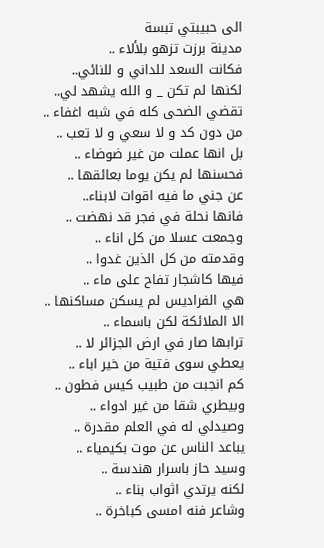الى حبيبتي تبسة
مدينة برزت تزهو بلألاء ..
فكانت السعد للداني و للنائي..
لكنها لم تكن _ و الله يشهد لي..
تقضي الضحى كله في شبه اغفاء ..
من دون كد و لا سعي و لا تعب ..
بل انها عملت من غير ضوضاء ..
فحسنها لم يكن يوما بعائقها ..
عن جني ما فيه اقوات لابناء..
فانها نحلة في فجر قد نهضت ..
وجمعت عسلا من كل اناء ..
وقدمته من كل الذين غدوا ..
فيها كاشجار تفاح على ماء ..
هي الفراديس لم يسكن مساكنها ..
الا الملائكة لكن باسماء ..
ترابها صار في ارض الجزائر لا ..
يعطي سوى فتية من خير اباء ..
كم انجبت من طبيب كيس فطون ..
وبيطري شقا من غير ادواء ..
وصيدلي له في العلم مقدرة ..
يباعد الناس عن موت بكيمياء ..
وسيد حاز باسرار هندسة ..
لكنه يرتدي اثواب بناء ..
وشاعر فنه امسى كباخرة ..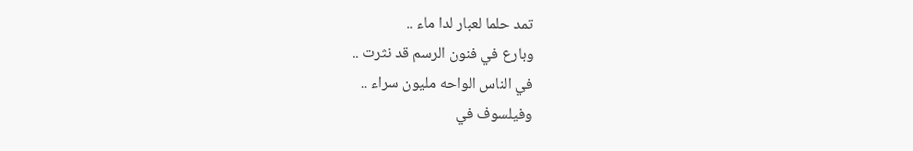تمد حلما لعبار لدا ماء ..
وبارع في فنون الرسم قد نثرت ..
في الناس الواحه مليون سراء ..
وفيلسوف في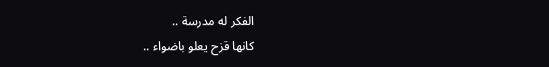الفكر له مدرسة ..
كانها قزح يعلو باضواء ..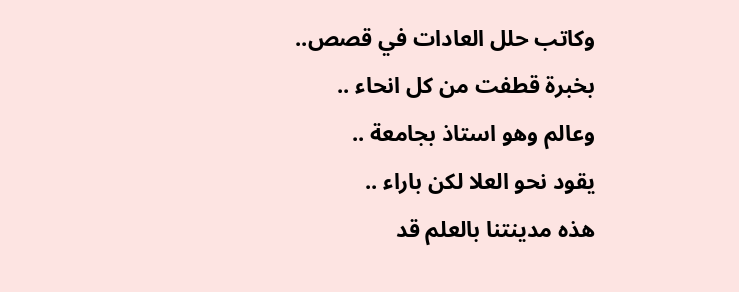وكاتب حلل العادات في قصص..
بخبرة قطفت من كل انحاء ..
وعالم وهو استاذ بجامعة ..
يقود نحو العلا لكن باراء ..
هذه مدينتنا بالعلم قد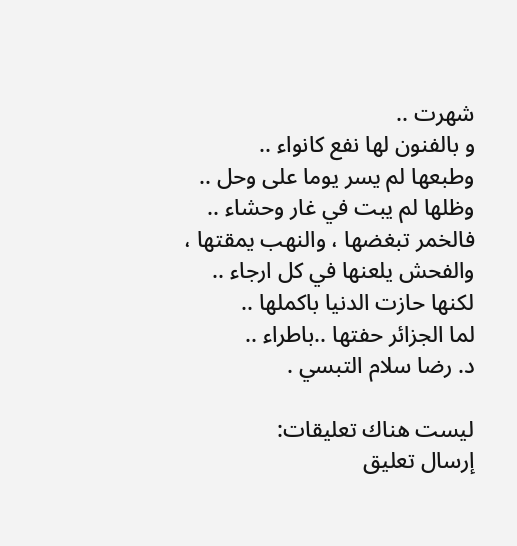شهرت ..
و بالفنون لها نفع كانواء ..
وطبعها لم يسر يوما على وحل ..
وظلها لم يبت في غار وحشاء ..
فالخمر تبغضها ، والنهب يمقتها ،
والفحش يلعنها في كل ارجاء ..
لكنها حازت الدنيا باكملها ..
لما الجزائر حفتها ..باطراء ..
د. رضا سلام التبسي .

ليست هناك تعليقات:
إرسال تعليق